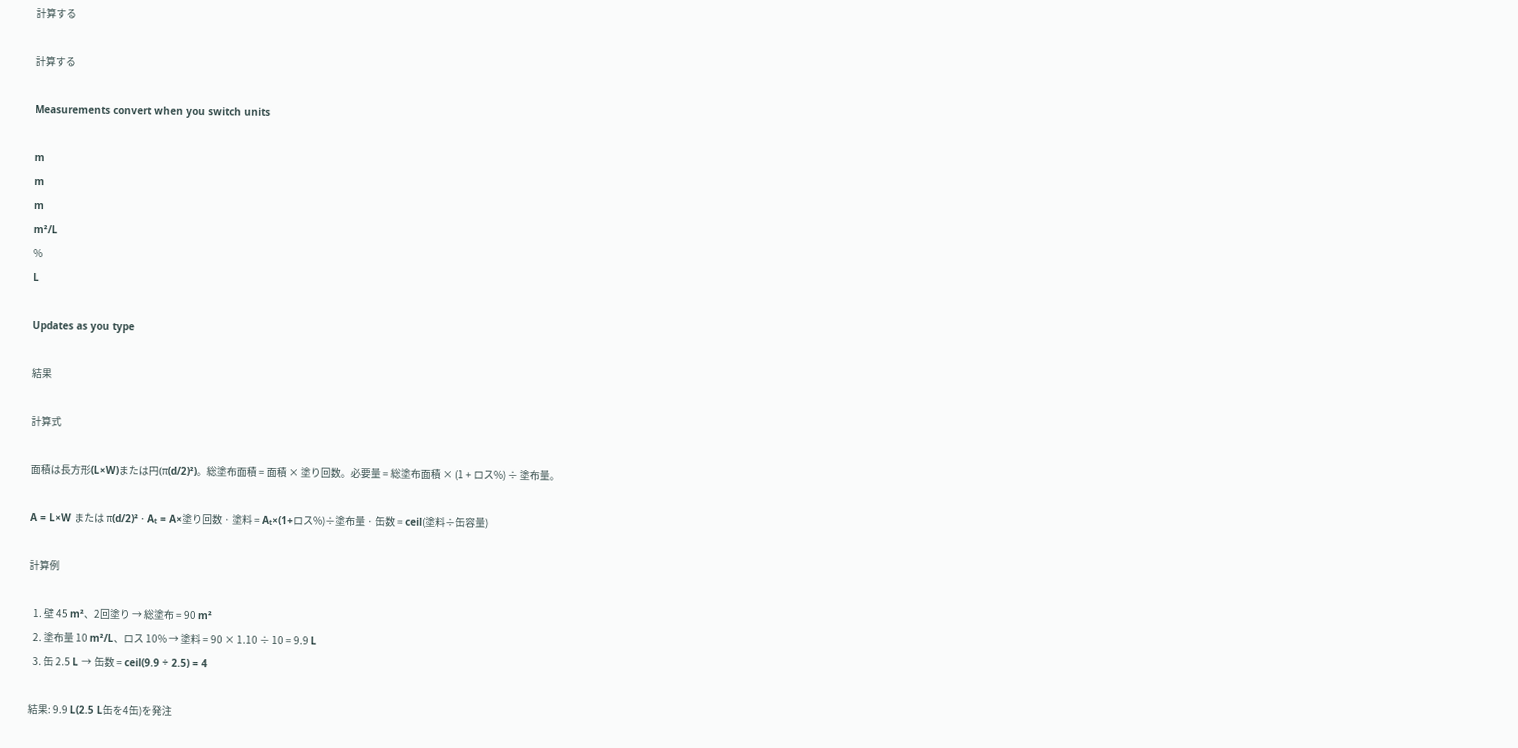計算する

計算する

Measurements convert when you switch units

m
m
m
m²/L
%
L

Updates as you type

結果

計算式

面積は長方形(L×W)または円(π(d/2)²)。総塗布面積 = 面積 × 塗り回数。必要量 = 総塗布面積 × (1 + ロス%) ÷ 塗布量。

A = L×W または π(d/2)² · Aₜ = A×塗り回数 · 塗料 = Aₜ×(1+ロス%)÷塗布量 · 缶数 = ceil(塗料÷缶容量)

計算例

  1. 壁 45 m²、2回塗り → 総塗布 = 90 m²
  2. 塗布量 10 m²/L、ロス 10% → 塗料 = 90 × 1.10 ÷ 10 = 9.9 L
  3. 缶 2.5 L → 缶数 = ceil(9.9 ÷ 2.5) = 4

結果: 9.9 L(2.5 L缶を4缶)を発注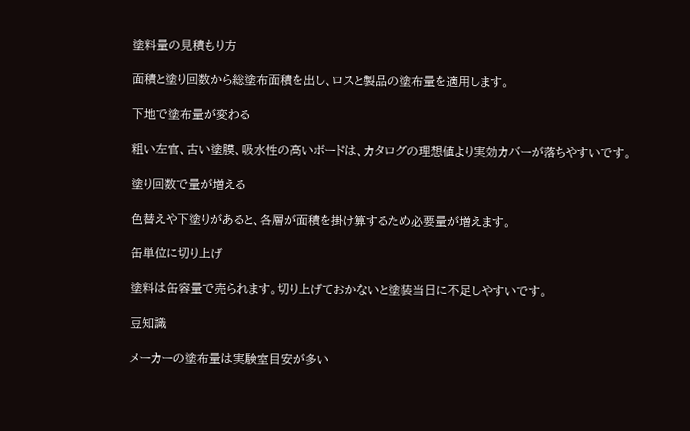塗料量の見積もり方

面積と塗り回数から総塗布面積を出し、ロスと製品の塗布量を適用します。

下地で塗布量が変わる

粗い左官、古い塗膜、吸水性の高いボードは、カタログの理想値より実効カバーが落ちやすいです。

塗り回数で量が増える

色替えや下塗りがあると、各層が面積を掛け算するため必要量が増えます。

缶単位に切り上げ

塗料は缶容量で売られます。切り上げておかないと塗装当日に不足しやすいです。

豆知識

メーカーの塗布量は実験室目安が多い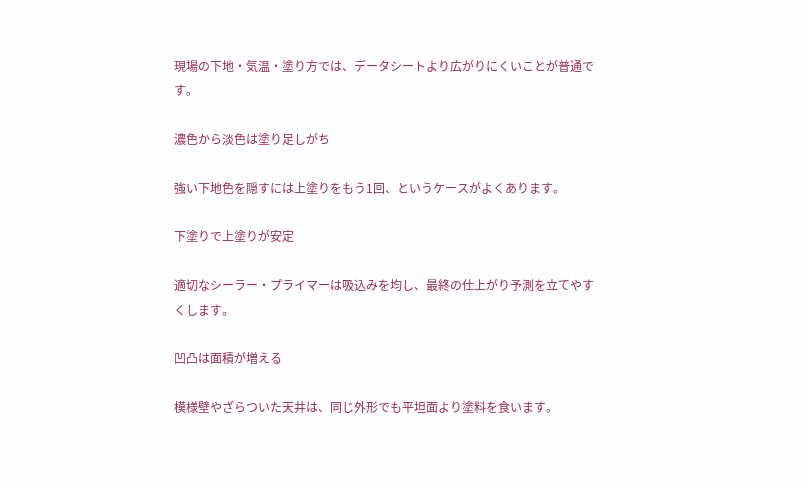現場の下地・気温・塗り方では、データシートより広がりにくいことが普通です。

濃色から淡色は塗り足しがち

強い下地色を隠すには上塗りをもう1回、というケースがよくあります。

下塗りで上塗りが安定

適切なシーラー・プライマーは吸込みを均し、最終の仕上がり予測を立てやすくします。

凹凸は面積が増える

模様壁やざらついた天井は、同じ外形でも平坦面より塗料を食います。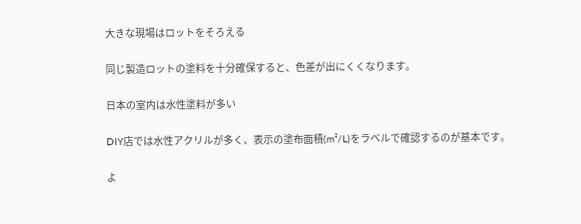大きな現場はロットをそろえる

同じ製造ロットの塗料を十分確保すると、色差が出にくくなります。

日本の室内は水性塗料が多い

DIY店では水性アクリルが多く、表示の塗布面積(m²/L)をラベルで確認するのが基本です。

よ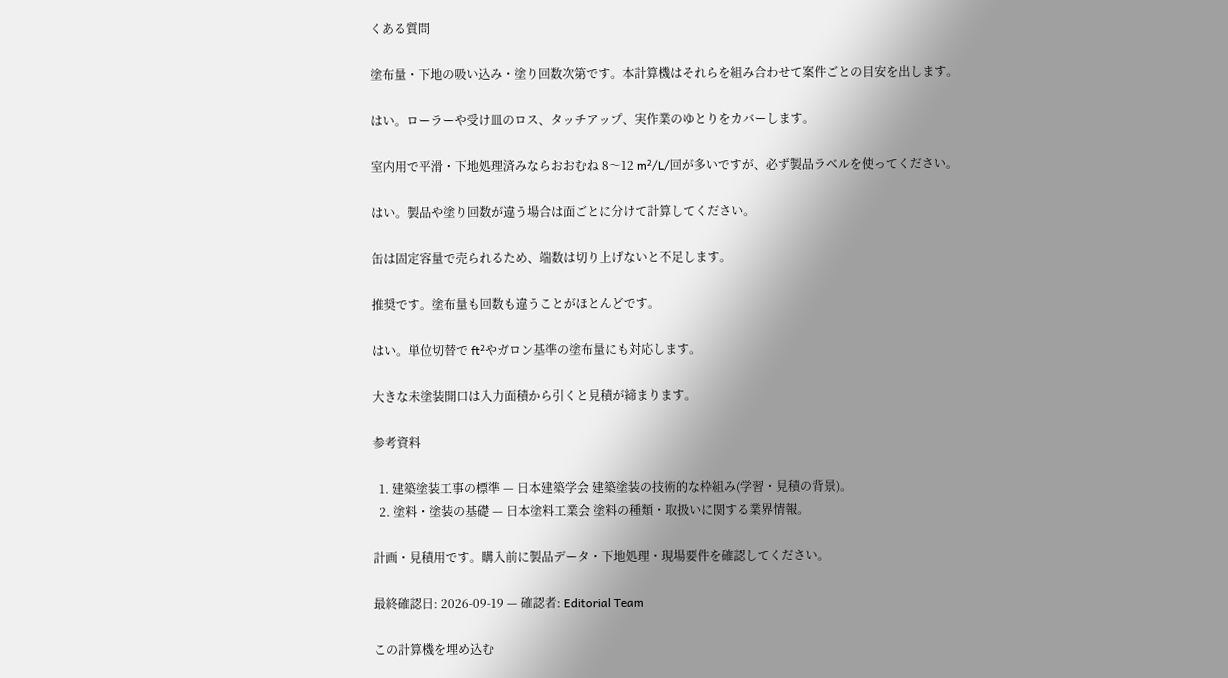くある質問

塗布量・下地の吸い込み・塗り回数次第です。本計算機はそれらを組み合わせて案件ごとの目安を出します。

はい。ローラーや受け皿のロス、タッチアップ、実作業のゆとりをカバーします。

室内用で平滑・下地処理済みならおおむね 8〜12 m²/L/回が多いですが、必ず製品ラベルを使ってください。

はい。製品や塗り回数が違う場合は面ごとに分けて計算してください。

缶は固定容量で売られるため、端数は切り上げないと不足します。

推奨です。塗布量も回数も違うことがほとんどです。

はい。単位切替で ft²やガロン基準の塗布量にも対応します。

大きな未塗装開口は入力面積から引くと見積が締まります。

参考資料

  1. 建築塗装工事の標準 — 日本建築学会 建築塗装の技術的な枠組み(学習・見積の背景)。
  2. 塗料・塗装の基礎 — 日本塗料工業会 塗料の種類・取扱いに関する業界情報。

計画・見積用です。購入前に製品データ・下地処理・現場要件を確認してください。

最終確認日: 2026-09-19 — 確認者: Editorial Team

この計算機を埋め込む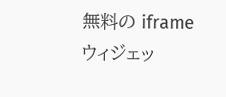無料の iframe ウィジェッ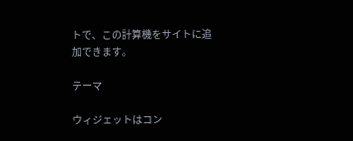トで、この計算機をサイトに追加できます。

テーマ

ウィジェットはコン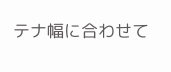テナ幅に合わせて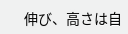伸び、高さは自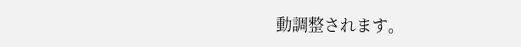動調整されます。